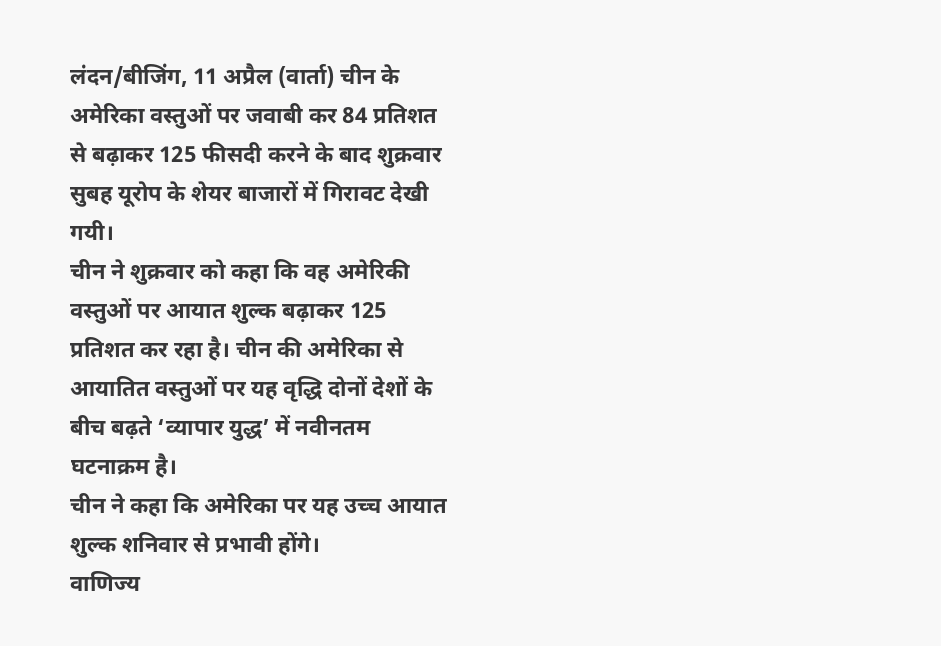लंदन/बीजिंग, 11 अप्रैल (वार्ता) चीन के अमेरिका वस्तुओं पर जवाबी कर 84 प्रतिशत से बढ़ाकर 125 फीसदी करने के बाद शुक्रवार सुबह यूरोप के शेयर बाजारों में गिरावट देखी गयी।
चीन ने शुक्रवार को कहा कि वह अमेरिकी वस्तुओं पर आयात शुल्क बढ़ाकर 125 प्रतिशत कर रहा है। चीन की अमेरिका से आयातित वस्तुओं पर यह वृद्धि दोनों देशों के बीच बढ़ते ‘व्यापार युद्ध’ में नवीनतम घटनाक्रम है।
चीन ने कहा कि अमेरिका पर यह उच्च आयात शुल्क शनिवार से प्रभावी होंगे।
वाणिज्य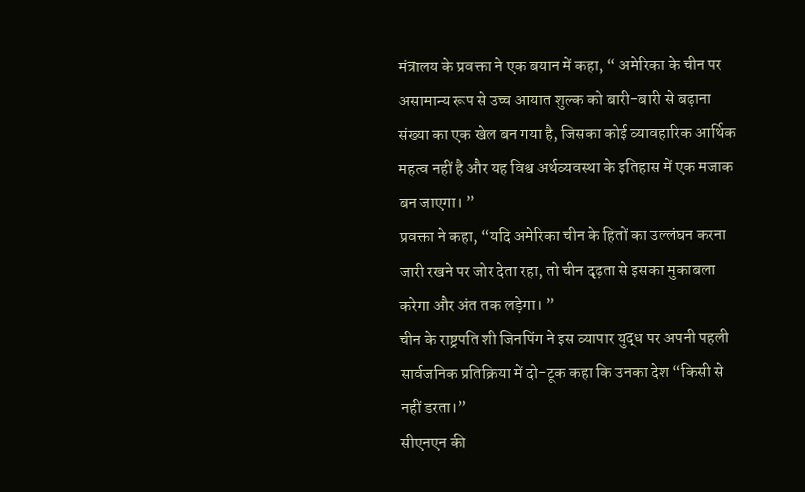मंत्रालय के प्रवक्ता ने एक बयान में कहा, “ अमेरिका के चीन पर असामान्य रूप से उच्च आयात शुल्क को बारी-बारी से बढ़ाना संख्या का एक खेल बन गया है, जिसका कोई व्यावहारिक आर्थिक महत्व नहीं है और यह विश्व अर्थव्यवस्था के इतिहास में एक मजाक बन जाएगा। ”
प्रवक्ता ने कहा, “यदि अमेरिका चीन के हितों का उल्लंघन करना जारी रखने पर जोर देता रहा, तो चीन दृढ़ता से इसका मुकाबला करेगा और अंत तक लड़ेगा। ”
चीन के राष्ट्रपति शी जिनपिंग ने इस व्यापार युद्ध पर अपनी पहली सार्वजनिक प्रतिक्रिया में दो-टूक कहा कि उनका देश “किसी से नहीं डरता।”
सीएनएन की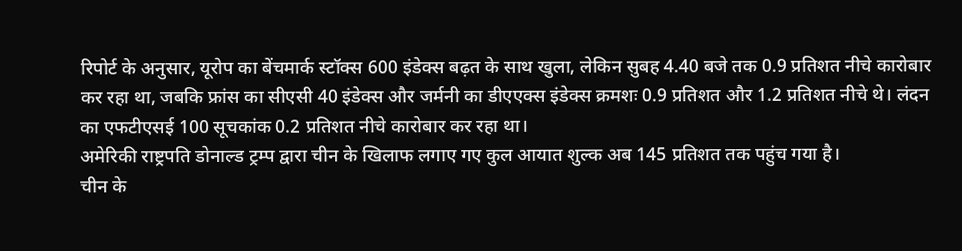रिपोर्ट के अनुसार, यूरोप का बेंचमार्क स्टॉक्स 600 इंडेक्स बढ़त के साथ खुला, लेकिन सुबह 4.40 बजे तक 0.9 प्रतिशत नीचे कारोबार कर रहा था, जबकि फ्रांस का सीएसी 40 इंडेक्स और जर्मनी का डीएएक्स इंडेक्स क्रमशः 0.9 प्रतिशत और 1.2 प्रतिशत नीचे थे। लंदन का एफटीएसई 100 सूचकांक 0.2 प्रतिशत नीचे कारोबार कर रहा था।
अमेरिकी राष्ट्रपति डोनाल्ड ट्रम्प द्वारा चीन के खिलाफ लगाए गए कुल आयात शुल्क अब 145 प्रतिशत तक पहुंच गया है।
चीन के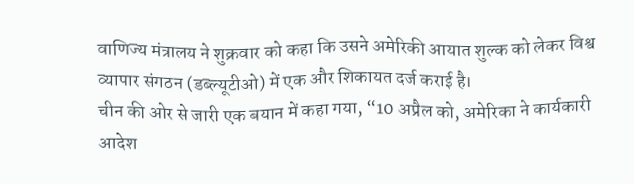वाणिज्य मंत्रालय ने शुक्रवार को कहा कि उसने अमेरिकी आयात शुल्क को लेकर विश्व व्यापार संगठन (डब्ल्यूटीओ) में एक और शिकायत दर्ज कराई है।
चीन की ओर से जारी एक बयान में कहा गया, “10 अप्रैल को, अमेरिका ने कार्यकारी आदेश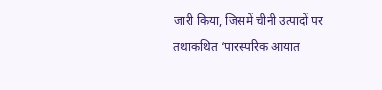जारी किया, जिसमें चीनी उत्पादों पर तथाकथित ‘पारस्परिक आयात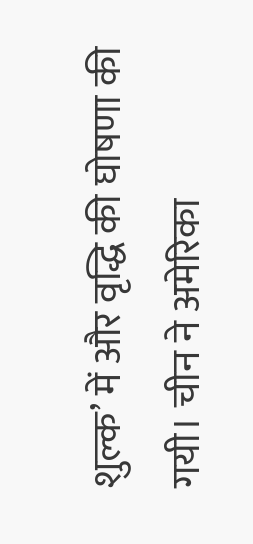शुल्क’ में और वृद्धि की घोषणा की गयी। चीन ने अमेरिका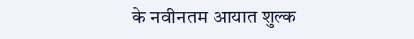के नवीनतम आयात शुल्क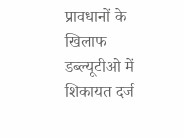प्रावधानों के खिलाफ डब्ल्यूटीओ में शिकायत दर्ज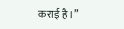कराई है।”